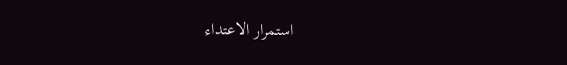استمرار الاعتداء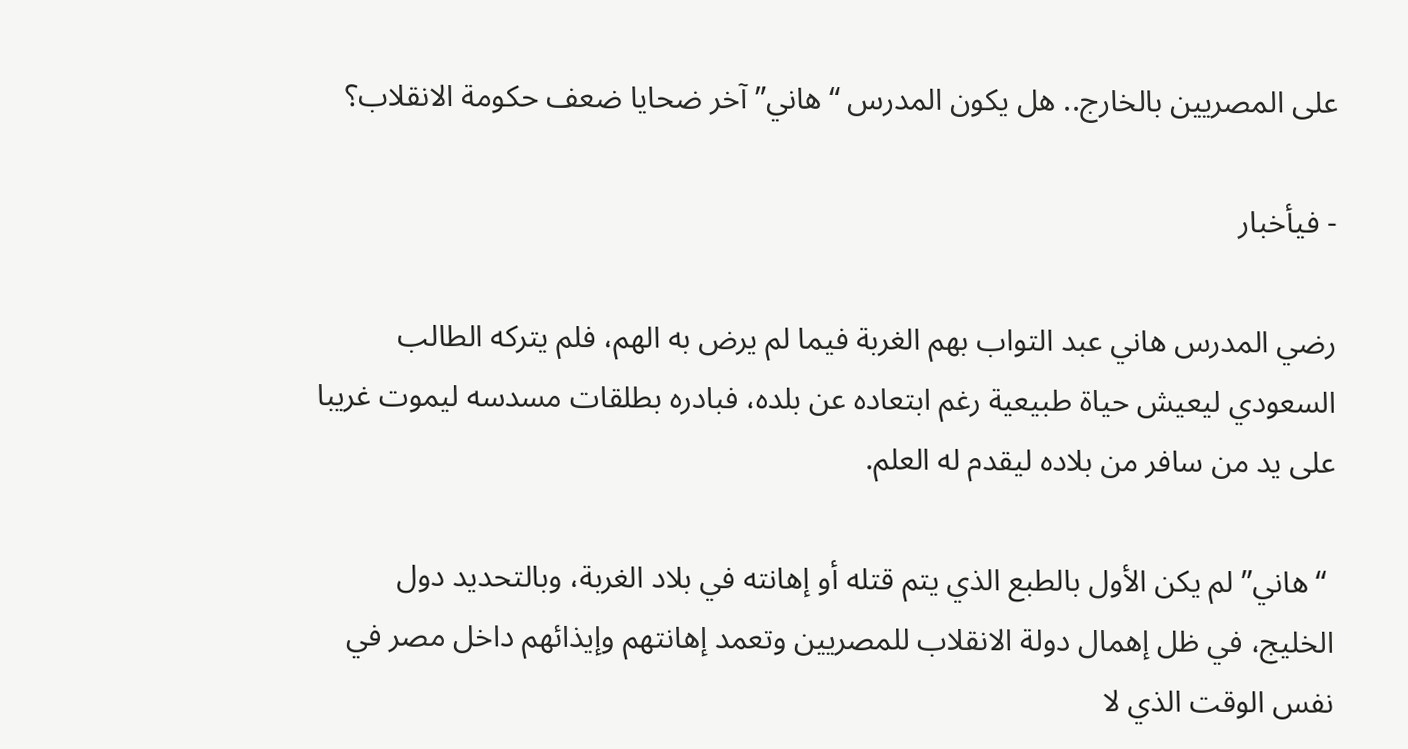على المصريين بالخارج.. هل يكون المدرس “هاني” آخر ضحايا ضعف حكومة الانقلاب؟

- فيأخبار

رضي المدرس هاني عبد التواب بهم الغربة فيما لم يرض به الهم، فلم يتركه الطالب السعودي ليعيش حياة طبيعية رغم ابتعاده عن بلده، فبادره بطلقات مسدسه ليموت غريبا على يد من سافر من بلاده ليقدم له العلم.

 “هاني” لم يكن الأول بالطبع الذي يتم قتله أو إهانته في بلاد الغربة، وبالتحديد دول الخليج، في ظل إهمال دولة الانقلاب للمصريين وتعمد إهانتهم وإيذائهم داخل مصر في نفس الوقت الذي لا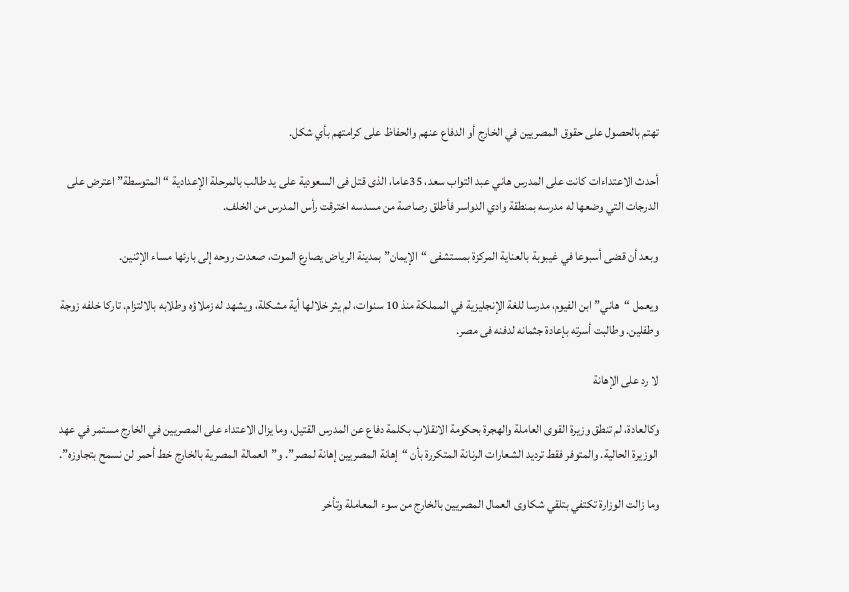تهتم بالحصول على حقوق المصريين في الخارج أو الدفاع عنهم والحفاظ على كرامتهم بأي شكل.

أحدث الاعتداءات كانت على المدرس هاني عبد التواب سعد، 35عاما، الذى قتل فى السعودية على يد طالب بالمرحلة الإعدادية “المتوسطة” اعترض على الدرجات التي وضعها له مدرسه بمنطقة وادي الدواسر فأطلق رصاصة من مسدسه اخترقت رأس المدرس من الخلف.

وبعد أن قضى أسبوعا في غيبوبة بالعناية المركزة بمستشفى “الإيمان” بمدينة الرياض يصارع الموت، صعدت روحه إلى بارئها مساء الإثنين.

ويعمل “هاني” ابن الفيوم، مدرسا للغة الإنجليزية في المملكة منذ 10 سنوات، لم يثر خلالها أية مشكلة، ويشهد له زملاؤه وطلابه بالالتزام. تاركا خلفه زوجة وطفلين. وطالبت أسرته بإعادة جثمانه لدفنه فى مصر.

لا رد على الإهانة

وكالعادة، لم تنطق وزيرة القوى العاملة والهجرة بحكومة الانقلاب بكلمة دفاع عن المدرس القتيل، وما يزال الاعتداء على المصريين في الخارج مستمر في عهد الوزيرة الحالية. والمتوفر فقط ترديد الشعارات الرنانة المتكررة بأن “إهانة المصريين إهانة لمصر”. و”العمالة المصرية بالخارج خط أحمر لن نسمح بتجاوزه”.

وما زالت الوزارة تكتفي بتلقي شكاوى العمال المصريين بالخارج من سوء المعاملة وتأخر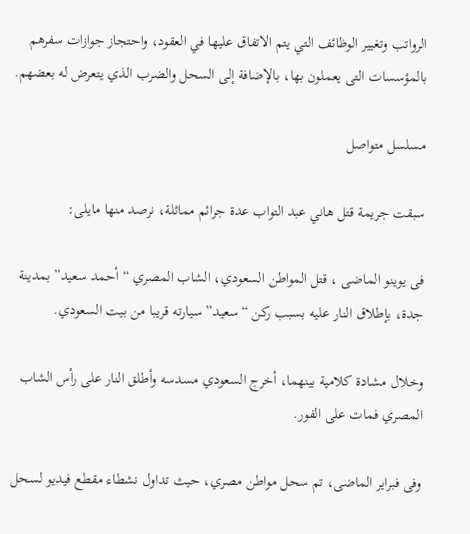الرواتب وتغيير الوظائف التي يتم الاتفاق عليها في العقود، واحتجاز جوازات سفرهم بالمؤسسات التى يعملون بها، بالإضافة إلى السحل والضرب الذي يتعرض له بعضهم.

مسلسل متواصل

سبقت جريمة قتل هاني عبد التواب عدة جرائم مماثلة، نرصد منها مايلى:

فى يوينو الماضى ، قتل المواطن السعودي، الشاب المصري “أحمد سعيد” بمدينة جدة، بإطلاق النار عليه بسبب ركن “سعيد” سيارته قريبا من بيت السعودي.

وخلال مشادة كلامية بينهما، أخرج السعودي مسدسه وأطلق النار على رأس الشاب المصري فمات على الفور.

وفى فبراير الماضى، تم سحل مواطن مصري، حيث تداول نشطاء مقطع فيديو لسحل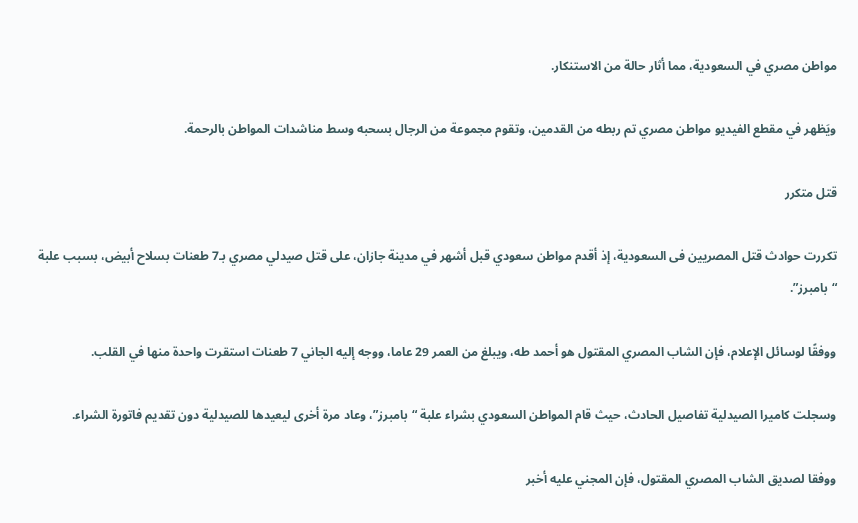مواطن مصري في السعودية، مما أثار حالة من الاستنكار.

ويَظهر في مقطع الفيديو مواطن مصري تم ربطه من القدمين، وتقوم مجموعة من الرجال بسحبه وسط مناشدات المواطن بالرحمة.

قتل متكرر

تكررت حوادث قتل المصريين فى السعودية، إذ أقدم مواطن سعودي قبل أشهر في مدينة جازان، على قتل صيدلي مصري بـ7 طعنات بسلاح أبيض، بسبب علبة “بامبرز”.

ووفقًا لوسائل الإعلام، فإن الشاب المصري المقتول هو أحمد طه، ويبلغ من العمر 29 عاما، ووجه إليه الجاني 7 طعنات استقرت واحدة منها في القلب.

وسجلت كاميرا الصيدلية تفاصيل الحادث، حيث قام المواطن السعودي بشراء علبة “بامبرز”، وعاد مرة أخرى ليعيدها للصيدلية دون تقديم فاتورة الشراء.

ووفقا لصديق الشاب المصري المقتول، فإن المجني عليه أخبر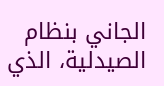الجاني بنظام الصيدلية، الذي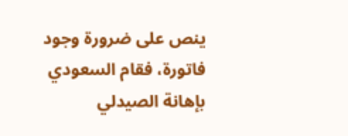ينص على ضرورة وجود فاتورة، فقام السعودي بإهانة الصيدلي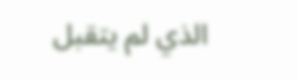الذي لم يتقبل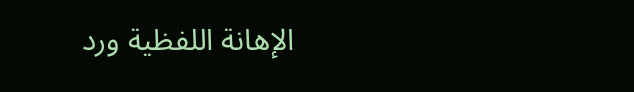الإهانة اللفظية ورد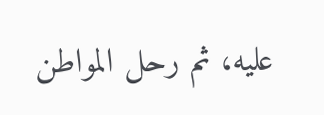عليه، ثم رحل المواطن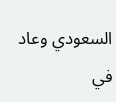السعودي وعاد في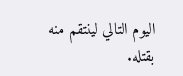اليوم التالي لينتقم منه بقتله.